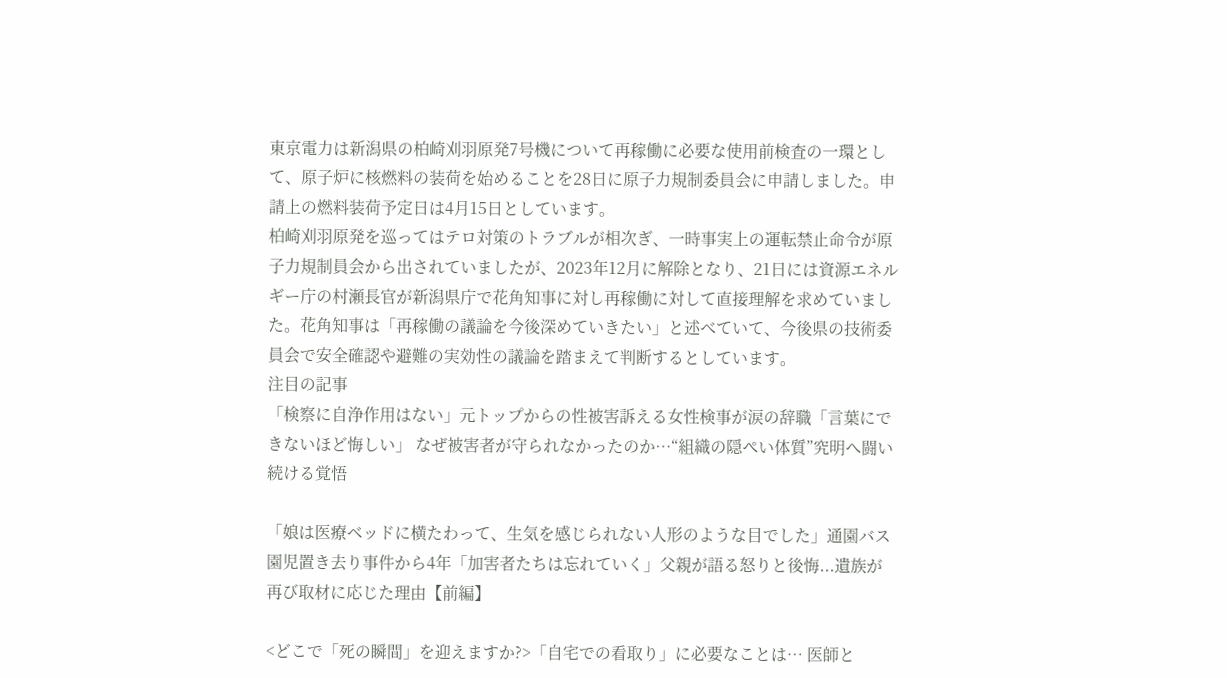東京電力は新潟県の柏崎刈羽原発7号機について再稼働に必要な使用前検査の一環として、原子炉に核燃料の装荷を始めることを28日に原子力規制委員会に申請しました。申請上の燃料装荷予定日は4月15日としています。
柏崎刈羽原発を巡ってはテロ対策のトラブルが相次ぎ、一時事実上の運転禁止命令が原子力規制員会から出されていましたが、2023年12月に解除となり、21日には資源エネルギー庁の村瀬長官が新潟県庁で花角知事に対し再稼働に対して直接理解を求めていました。花角知事は「再稼働の議論を今後深めていきたい」と述べていて、今後県の技術委員会で安全確認や避難の実効性の議論を踏まえて判断するとしています。
注目の記事
「検察に自浄作用はない」元トップからの性被害訴える女性検事が涙の辞職「言葉にできないほど悔しい」 なぜ被害者が守られなかったのか…“組織の隠ぺい体質”究明へ闘い続ける覚悟

「娘は医療ベッドに横たわって、生気を感じられない人形のような目でした」通園バス園児置き去り事件から4年「加害者たちは忘れていく」父親が語る怒りと後悔...遺族が再び取材に応じた理由【前編】

<どこで「死の瞬間」を迎えますか?>「自宅での看取り」に必要なことは… 医師と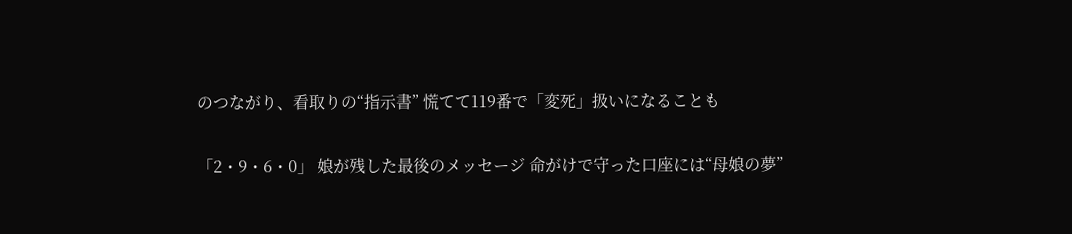のつながり、看取りの“指示書” 慌てて119番で「変死」扱いになることも

「2・9・6・0」 娘が残した最後のメッセージ 命がけで守った口座には“母娘の夢”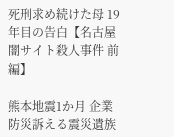死刑求め続けた母 19年目の告白【名古屋 闇サイト殺人事件 前編】

熊本地震1か月 企業防災訴える震災遺族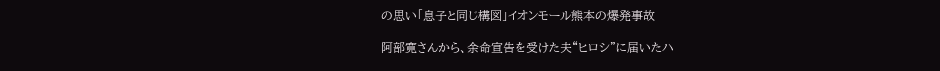の思い「息子と同じ構図」イオンモール熊本の爆発事故

阿部寛さんから、余命宣告を受けた夫“ヒロシ”に届いたハ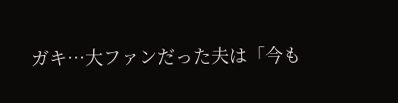ガキ…大ファンだった夫は「今も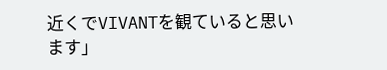近くでVIVANTを観ていると思います」